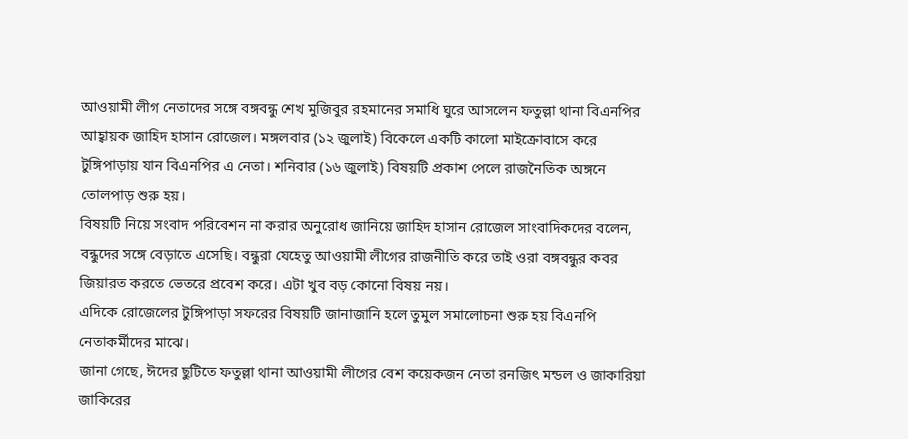আওয়ামী লীগ নেতাদের সঙ্গে বঙ্গবন্ধু শেখ মুজিবুর রহমানের সমাধি ঘুরে আসলেন ফতুল্লা থানা বিএনপির আহ্বায়ক জাহিদ হাসান রোজেল। মঙ্গলবার (১২ জুলাই) বিকেলে একটি কালো মাইক্রোবাসে করে টুঙ্গিপাড়ায় যান বিএনপির এ নেতা। শনিবার (১৬ জুলাই) বিষয়টি প্রকাশ পেলে রাজনৈতিক অঙ্গনে তোলপাড় শুরু হয়।
বিষয়টি নিয়ে সংবাদ পরিবেশন না করার অনুরোধ জানিয়ে জাহিদ হাসান রোজেল সাংবাদিকদের বলেন, বন্ধুদের সঙ্গে বেড়াতে এসেছি। বন্ধুরা যেহেতু আওয়ামী লীগের রাজনীতি করে তাই ওরা বঙ্গবন্ধুর কবর জিয়ারত করতে ভেতরে প্রবেশ করে। এটা খুব বড় কোনো বিষয় নয়।
এদিকে রোজেলের টুঙ্গিপাড়া সফরের বিষয়টি জানাজানি হলে তুমুল সমালোচনা শুরু হয় বিএনপি নেতাকর্মীদের মাঝে।
জানা গেছে, ঈদের ছুটিতে ফতুল্লা থানা আওয়ামী লীগের বেশ কয়েকজন নেতা রনজিৎ মন্ডল ও জাকারিয়া জাকিরের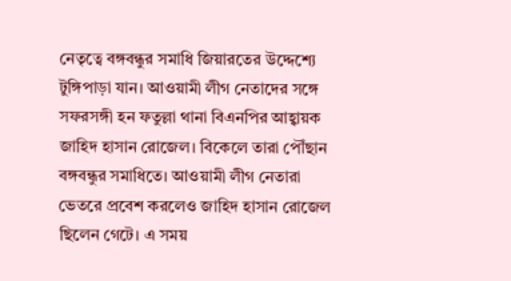নেতৃত্বে বঙ্গবন্ধুর সমাধি জিয়ারতের উদ্দেশ্যে টুঙ্গিপাড়া যান। আওয়ামী লীগ নেতাদের সঙ্গে সফরসঙ্গী হন ফতুল্লা থানা বিএনপির আহ্বায়ক জাহিদ হাসান রোজেল। বিকেলে তারা পৌঁছান বঙ্গবন্ধুর সমাধিতে। আওয়ামী লীগ নেতারা ভেতরে প্রবেশ করলেও জাহিদ হাসান রোজেল ছিলেন গেটে। এ সময়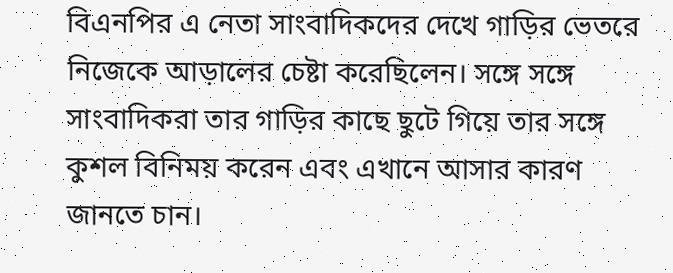বিএনপির এ নেতা সাংবাদিকদের দেখে গাড়ির ভেতরে নিজেকে আড়ালের চেষ্টা করেছিলেন। সঙ্গে সঙ্গে সাংবাদিকরা তার গাড়ির কাছে ছুটে গিয়ে তার সঙ্গে কুশল বিনিময় করেন এবং এখানে আসার কারণ জানতে চান।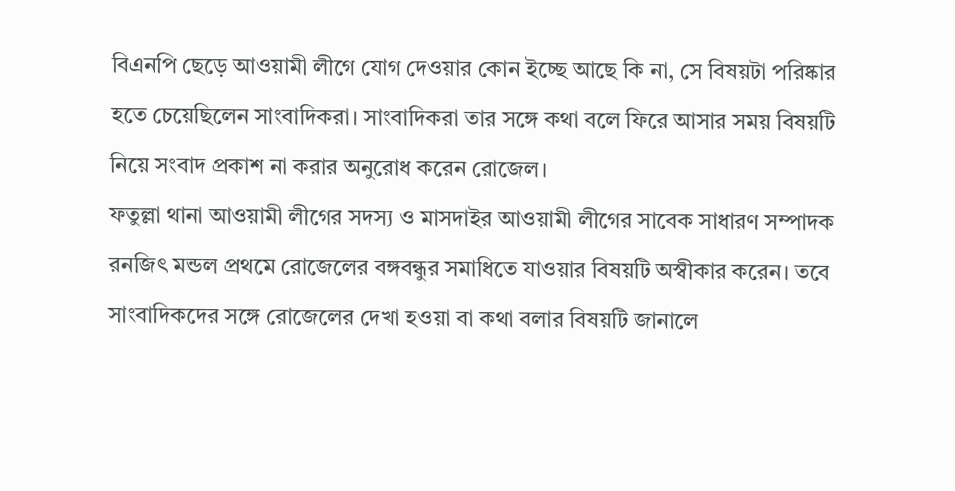বিএনপি ছেড়ে আওয়ামী লীগে যোগ দেওয়ার কোন ইচ্ছে আছে কি না, সে বিষয়টা পরিষ্কার হতে চেয়েছিলেন সাংবাদিকরা। সাংবাদিকরা তার সঙ্গে কথা বলে ফিরে আসার সময় বিষয়টি নিয়ে সংবাদ প্রকাশ না করার অনুরোধ করেন রোজেল।
ফতুল্লা থানা আওয়ামী লীগের সদস্য ও মাসদাইর আওয়ামী লীগের সাবেক সাধারণ সম্পাদক রনজিৎ মন্ডল প্রথমে রোজেলের বঙ্গবন্ধুর সমাধিতে যাওয়ার বিষয়টি অস্বীকার করেন। তবে সাংবাদিকদের সঙ্গে রোজেলের দেখা হওয়া বা কথা বলার বিষয়টি জানালে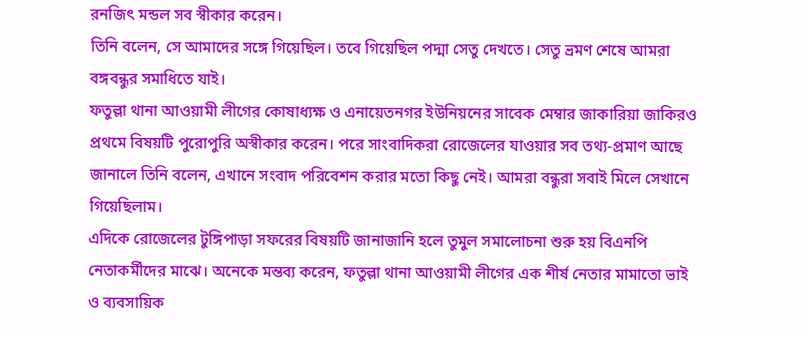রনজিৎ মন্ডল সব স্বীকার করেন।
তিনি বলেন, সে আমাদের সঙ্গে গিয়েছিল। তবে গিয়েছিল পদ্মা সেতু দেখতে। সেতু ভ্রমণ শেষে আমরা বঙ্গবন্ধুর সমাধিতে যাই।
ফতুল্লা থানা আওয়ামী লীগের কোষাধ্যক্ষ ও এনায়েতনগর ইউনিয়নের সাবেক মেম্বার জাকারিয়া জাকিরও প্রথমে বিষয়টি পুরোপুরি অস্বীকার করেন। পরে সাংবাদিকরা রোজেলের যাওয়ার সব তথ্য-প্রমাণ আছে জানালে তিনি বলেন, এখানে সংবাদ পরিবেশন করার মতো কিছু নেই। আমরা বন্ধুরা সবাই মিলে সেখানে গিয়েছিলাম।
এদিকে রোজেলের টুঙ্গিপাড়া সফরের বিষয়টি জানাজানি হলে তুমুল সমালোচনা শুরু হয় বিএনপি নেতাকর্মীদের মাঝে। অনেকে মন্তব্য করেন, ফতুল্লা থানা আওয়ামী লীগের এক শীর্ষ নেতার মামাতো ভাই ও ব্যবসায়িক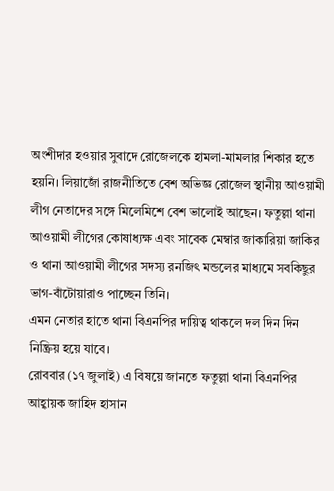অংশীদার হওয়ার সুবাদে রোজেলকে হামলা-মামলার শিকার হতে হয়নি। লিয়াজোঁ রাজনীতিতে বেশ অভিজ্ঞ রোজেল স্থানীয় আওয়ামী লীগ নেতাদের সঙ্গে মিলেমিশে বেশ ভালোই আছেন। ফতুল্লা থানা আওয়ামী লীগের কোষাধ্যক্ষ এবং সাবেক মেম্বার জাকারিয়া জাকির ও থানা আওয়ামী লীগের সদস্য রনজিৎ মন্ডলের মাধ্যমে সবকিছুর ভাগ-বাঁটোয়ারাও পাচ্ছেন তিনি।
এমন নেতার হাতে থানা বিএনপির দায়িত্ব থাকলে দল দিন দিন নিষ্ক্রিয় হয়ে যাবে।
রোববার (১৭ জুলাই) এ বিষয়ে জানতে ফতুল্লা থানা বিএনপির আহ্বায়ক জাহিদ হাসান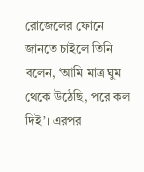রোজেলের ফোনে জানতে চাইলে তিনি বলেন, ‘আমি মাত্র ঘুম থেকে উঠেছি, পরে কল দিই’। এরপর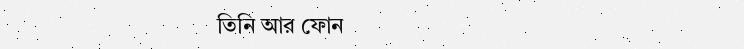তিনি আর ফোন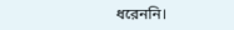ধরেননি।